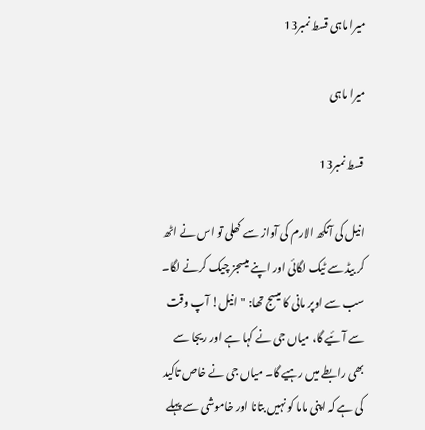میرا ماہی قسط نمبر13

میرا ماہی

 قسط نمبر13

انیل کی آنکھ الارم کی آواز سے کھلی تو اس نے اٹھ کر بیڈ سے ٹیک لگائی اور اپنے میسجز چیک کرنے لگا۔ سب سے اوپر مانی کا میسج تھا: "انیل! آپ وقت سے آئیے گا، میاں جی نے کہا ہے اور ریجا سے بھی رابطے میں رہیے گا۔ میاں جی نے خاص تاکید کی ہے کہ اپنی ماما کو نہیں بتانا اور خاموشی سے پہلے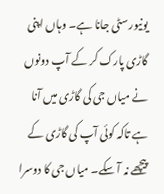یونیورسٹی جانا ہے۔ وہاں اپنی گاڑی پارک کر کے آپ دونوں نے میاں جی کی گاڑی میں آنا ہے تاکہ کوئی آپ کی گاڑی کے پیچھے نہ آ سکے۔ میاں جی کا دوسرا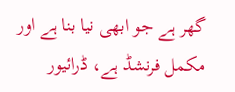گھر ہے جو ابھی نیا بنا ہے اور مکمل فرنشڈ ہے، ڈرائیور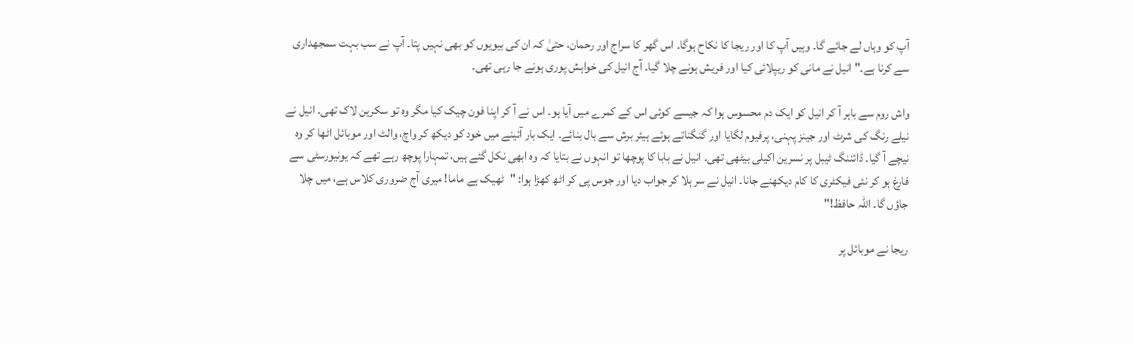آپ کو وہاں لے جائے گا۔ وہیں آپ کا اور ریجا کا نکاح ہوگا۔ اس گھر کا سراج اور رحمان، حتیٰ کہ ان کی بیویوں کو بھی نہیں پتا۔ آپ نے سب بہت سمجھداری سے کرنا ہے۔" انیل نے مانی کو ریپلائی کیا اور فریش ہونے چلا گیا۔ آج انیل کی خواہش پوری ہونے جا رہی تھی۔

واش روم سے باہر آ کر انیل کو ایک دم محسوس ہوا کہ جیسے کوئی اس کے کمرے میں آیا ہو۔ اس نے آ کر اپنا فون چیک کیا مگر وہ تو سکرین لاک تھی۔ انیل نے نیلے رنگ کی شرٹ اور جینز پہنی، پرفیوم لگایا اور گنگناتے ہوئے ہیئر برش سے بال بنائے۔ ایک بار آئینے میں خود کو دیکھ کر واچ، والٹ اور موبائل اٹھا کر وہ نیچے آ گیا۔ ڈائننگ ٹیبل پر نسرین اکیلی بیٹھی تھی۔ انیل نے بابا کا پوچھا تو انہوں نے بتایا کہ وہ ابھی نکل گئے ہیں، تمہارا پوچھ رہے تھے کہ یونیورسٹی سے فارغ ہو کر نئی فیکٹری کا کام دیکھنے جانا۔ انیل نے سر ہلا کر جواب دیا اور جوس پی کر اٹھ کھڑا ہوا: "ٹھیک ہے ماما! میری آج ضروری کلاس ہے، میں چلا جاؤں گا۔ اللہ حافظ!"

ریجا نے موبائل پر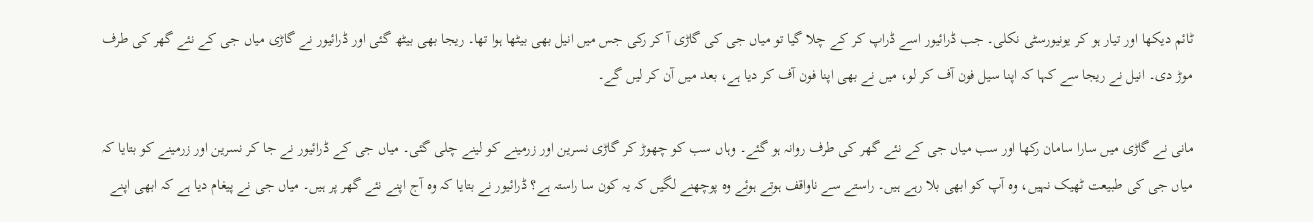ٹائم دیکھا اور تیار ہو کر یونیورسٹی نکلی۔ جب ڈرائیور اسے ڈراپ کر کے چلا گیا تو میاں جی کی گاڑی آ کر رکی جس میں انیل بھی بیٹھا ہوا تھا۔ ریجا بھی بیٹھ گئی اور ڈرائیور نے گاڑی میاں جی کے نئے گھر کی طرف موڑ دی۔ انیل نے ریجا سے کہا کہ اپنا سیل فون آف کر لو، میں نے بھی اپنا فون آف کر دیا ہے، بعد میں آن کر لیں گے۔

مانی نے گاڑی میں سارا سامان رکھا اور سب میاں جی کے نئے گھر کی طرف روانہ ہو گئے۔ وہاں سب کو چھوڑ کر گاڑی نسرین اور زرمینے کو لینے چلی گئی۔ میاں جی کے ڈرائیور نے جا کر نسرین اور زرمینے کو بتایا کہ میاں جی کی طبیعت ٹھیک نہیں، وہ آپ کو ابھی بلا رہے ہیں۔ راستے سے ناواقف ہوتے ہوئے وہ پوچھنے لگیں کہ یہ کون سا راستہ ہے؟ ڈرائیور نے بتایا کہ وہ آج اپنے نئے گھر پر ہیں۔ میاں جی نے پیغام دیا ہے کہ ابھی اپنے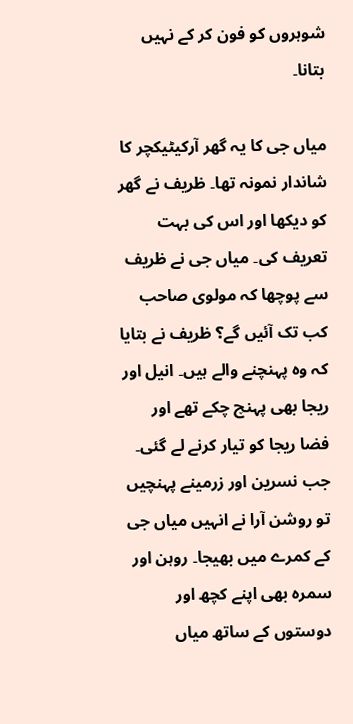شوہروں کو فون کر کے نہیں بتانا۔

میاں جی کا یہ گھر آرکیٹیکچر کا شاندار نمونہ تھا۔ ظریف نے گھر کو دیکھا اور اس کی بہت تعریف کی۔ میاں جی نے ظریف سے پوچھا کہ مولوی صاحب کب تک آئیں گے؟ ظریف نے بتایا کہ وہ پہنچنے والے ہیں۔ انیل اور ریجا بھی پہنچ چکے تھے اور فضا ریجا کو تیار کرنے لے گئی۔ جب نسرین اور زرمینے پہنچیں تو روشن آرا نے انہیں میاں جی کے کمرے میں بھیجا۔ روہن اور سمرہ بھی اپنے کچھ اور دوستوں کے ساتھ میاں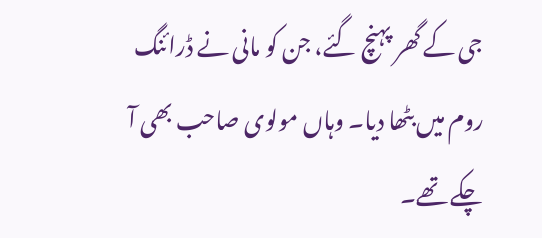جی کے گھر پہنچ گئے، جن کو مانی نے ڈرائنگ روم میں بٹھا دیا۔ وہاں مولوی صاحب بھی آ چکے تھے۔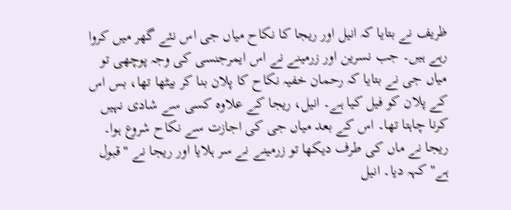ظریف نے بتایا کہ انیل اور ریجا کا نکاح میاں جی اس نئے گھر میں کروا رہے ہیں۔ جب نسرین اور زرمینے نے اس ایمرجنسی کی وجہ پوچھی تو میاں جی نے بتایا کہ رحمان خفیہ نکاح کا پلان بنا کر بیٹھا تھا، بس اس کے پلان کو فیل کیا ہے۔ انیل، ریجا کے علاوہ کسی سے شادی نہیں کرنا چاہتا تھا۔ اس کے بعد میاں جی کی اجازت سے نکاح شروع ہوا۔ ریجا نے ماں کی طرف دیکھا تو زرمینے نے سر ہلایا اور ریجا نے "قبول ہے" کہہ دیا۔ انیل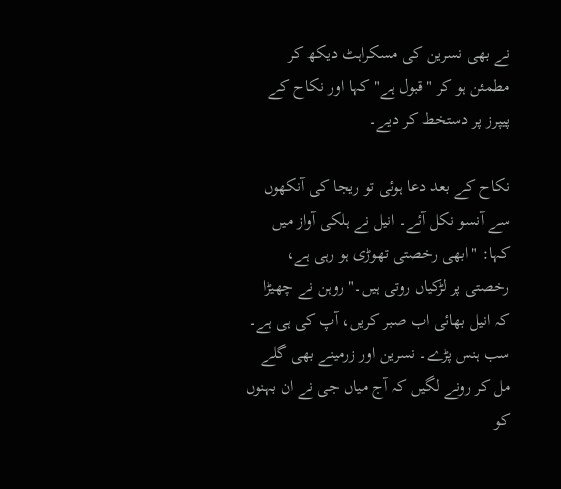نے بھی نسرین کی مسکراہٹ دیکھ کر مطمئن ہو کر "قبول ہے" کہا اور نکاح کے پیپرز پر دستخط کر دیے۔

نکاح کے بعد دعا ہوئی تو ریجا کی آنکھوں سے آنسو نکل آئے۔ انیل نے ہلکی آواز میں کہا: "ابھی رخصتی تھوڑی ہو رہی ہے، رخصتی پر لڑکیاں روتی ہیں۔" روہن نے چھیڑا کہ انیل بھائی اب صبر کریں، آپ کی ہی ہے۔ سب ہنس پڑے۔ نسرین اور زرمینے بھی گلے مل کر رونے لگیں کہ آج میاں جی نے ان بہنوں کو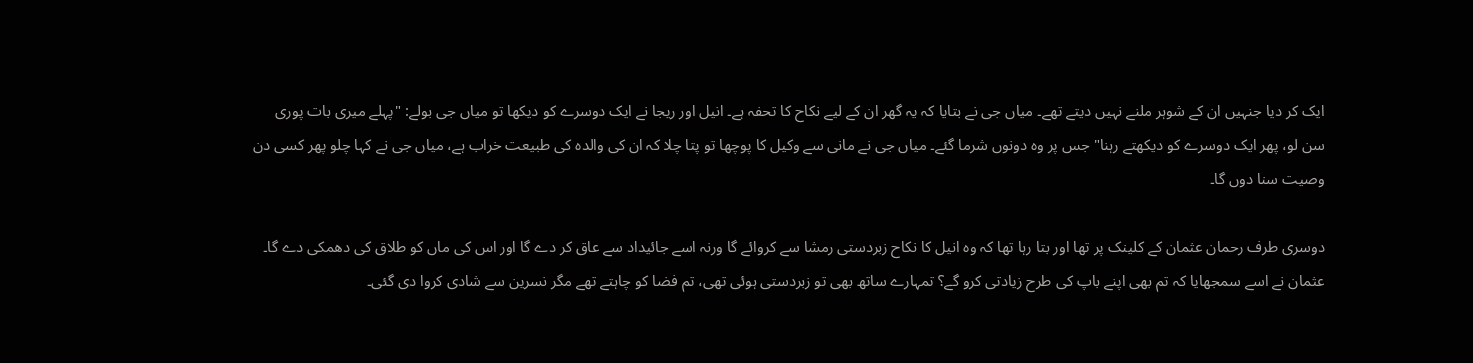ایک کر دیا جنہیں ان کے شوہر ملنے نہیں دیتے تھے۔ میاں جی نے بتایا کہ یہ گھر ان کے لیے نکاح کا تحفہ ہے۔ انیل اور ریجا نے ایک دوسرے کو دیکھا تو میاں جی بولے: "پہلے میری بات پوری سن لو، پھر ایک دوسرے کو دیکھتے رہنا" جس پر وہ دونوں شرما گئے۔ میاں جی نے مانی سے وکیل کا پوچھا تو پتا چلا کہ ان کی والدہ کی طبیعت خراب ہے، میاں جی نے کہا چلو پھر کسی دن وصیت سنا دوں گا۔

دوسری طرف رحمان عثمان کے کلینک پر تھا اور بتا رہا تھا کہ وہ انیل کا نکاح زبردستی رمشا سے کروائے گا ورنہ اسے جائیداد سے عاق کر دے گا اور اس کی ماں کو طلاق کی دھمکی دے گا۔ عثمان نے اسے سمجھایا کہ تم بھی اپنے باپ کی طرح زیادتی کرو گے؟ تمہارے ساتھ بھی تو زبردستی ہوئی تھی، تم فضا کو چاہتے تھے مگر نسرین سے شادی کروا دی گئی۔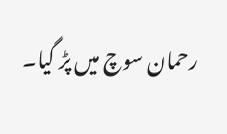رحمان سوچ میں پڑ گیا۔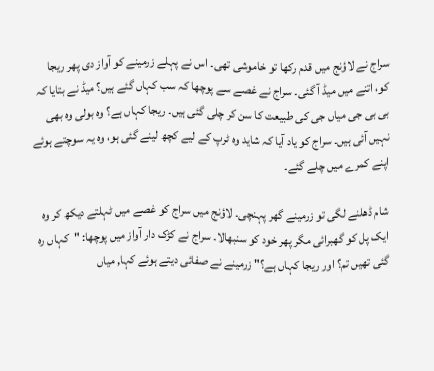سراج نے لاؤنج میں قدم رکھا تو خاموشی تھی۔ اس نے پہلے زرمینے کو آواز دی پھر ریجا کو، اتنے میں میڈ آ گئی۔ سراج نے غصے سے پوچھا کہ سب کہاں گئے ہیں؟ میڈ نے بتایا کہ بی بی جی میاں جی کی طبیعت کا سن کر چلی گئی ہیں۔ ریجا کہاں ہے؟ وہ بولی وہ بھی نہیں آئی ہیں۔ سراج کو یاد آیا کہ شاید وہ ٹرپ کے لیے کچھ لینے گئی ہو، وہ یہ سوچتے ہوئے اپنے کمرے میں چلے گئے۔

شام ڈھلنے لگی تو زرمینے گھر پہنچی۔ لاؤنج میں سراج کو غصے میں ٹہلتے دیکھ کر وہ ایک پل کو گھبرائی مگر پھر خود کو سنبھالا۔ سراج نے کڑک دار آواز میں پوچھا: "کہاں رہ گئی تھیں تم؟ اور ریجا کہاں ہے؟" زرمینے نے صفائی دیتے ہوئے کہا, میاں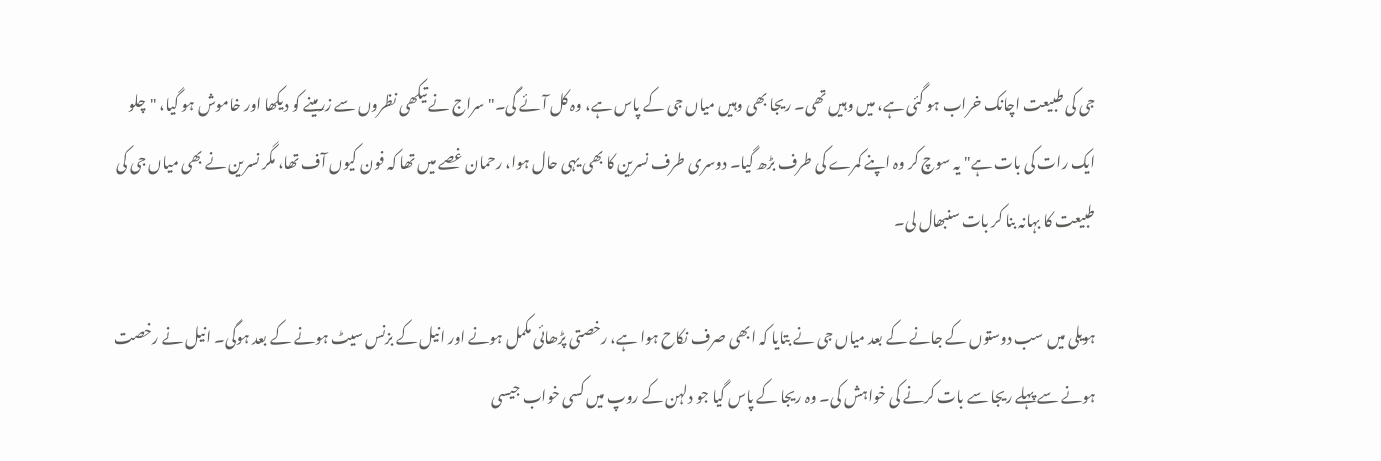جی کی طبیعت اچانک خراب ہو گئی ہے، میں وہیں تھی۔ ریجا بھی وہیں میاں جی کے پاس ہے، وہ کل آئے گی۔" سراج نے تیکھی نظروں سے زرمینے کو دیکھا اور خاموش ہو گیا، "چلو ایک رات کی بات ہے" یہ سوچ کر وہ اپنے کمرے کی طرف بڑھ گیا۔ دوسری طرف نسرین کا بھی یہی حال ہوا، رحمان غصے میں تھا کہ فون کیوں آف تھا، مگر نسرین نے بھی میاں جی کی طبیعت کا بہانہ بنا کر بات سنبھال لی۔

ہویلی میں سب دوستوں کے جانے کے بعد میاں جی نے بتایا کہ ابھی صرف نکاح ہوا ہے، رخصتی پڑھائی مکمل ہونے اور انیل کے بزنس سیٹ ہونے کے بعد ہوگی۔ انیل نے رخصت ہونے سے پہلے ریجا سے بات کرنے کی خواہش کی۔ وہ ریجا کے پاس گیا جو دلہن کے روپ میں کسی خواب جیسی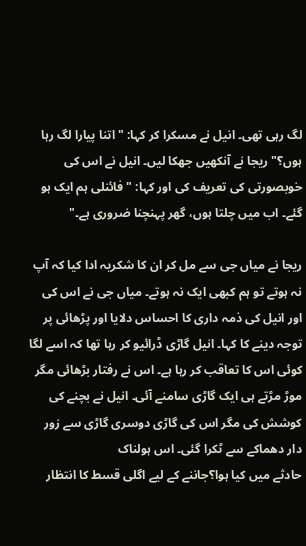لگ رہی تھی۔ انیل نے مسکرا کر کہا: "اتنا پیارا لگ رہا ہوں؟" ریجا نے آنکھیں جھکا لیں۔ انیل نے اس کی خوبصورتی کی تعریف کی اور کہا: "فائنلی ہم ایک ہو گئے۔ اب میں چلتا ہوں، گھر پہنچنا ضروری ہے۔"

ریجا نے میاں جی سے مل کر ان کا شکریہ ادا کیا کہ آپ نہ ہوتے تو ہم کبھی ایک نہ ہوتے۔ میاں جی نے اس کی اور انیل کی ذمہ داری کا احساس دلایا اور پڑھائی پر توجہ دینے کا کہا۔ انیل گاڑی ڈرائیو کر رہا تھا کہ اسے لگا کوئی اس کا تعاقب کر رہا ہے۔ اس نے رفتار بڑھائی مگر موڑ مڑتے ہی ایک گاڑی سامنے آئی۔ انیل نے بچنے کی کوشش کی مگر اس کی گاڑی دوسری گاڑی سے زور دار دھماکے سے ٹکرا گئی۔ اس ہولناک
حادثے میں کیا ہوا؟جاننے کے لیے اگلی قسط کا انتظار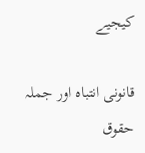کیجیے

قانونی انتباہ اور جملہ حقوق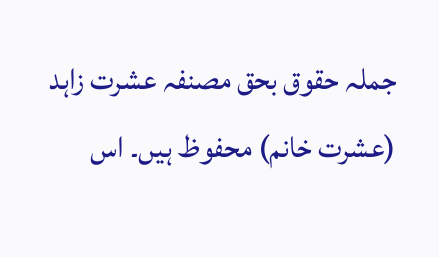جملہ حقوق بحق مصنفہ عشرت زاہد (عشرت خانم) محفوظ ہیں۔ اس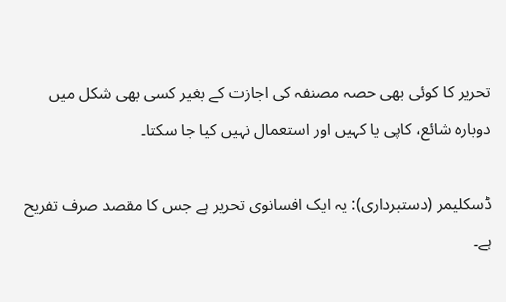تحریر کا کوئی بھی حصہ مصنفہ کی اجازت کے بغیر کسی بھی شکل میں دوبارہ شائع، کاپی یا کہیں اور استعمال نہیں کیا جا سکتا۔

ڈسکلیمر (دستبرداری): یہ ایک افسانوی تحریر ہے جس کا مقصد صرف تفریح ہے۔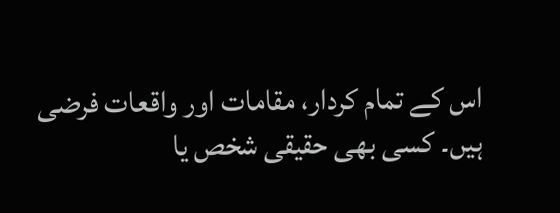اس کے تمام کردار، مقامات اور واقعات فرضی ہیں۔ کسی بھی حقیقی شخص یا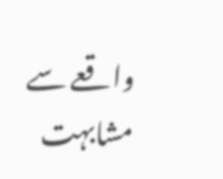واقعے سے مشابہت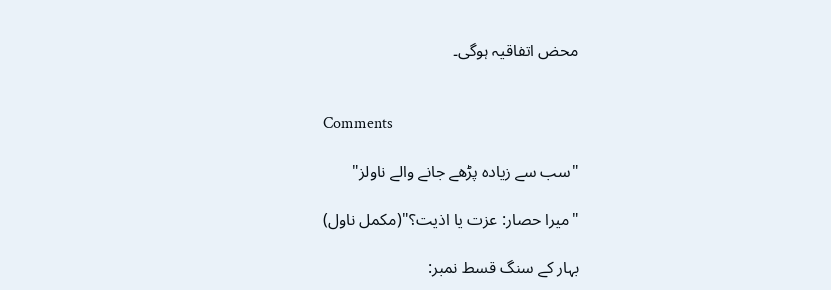محض اتفاقیہ ہوگی۔


Comments

"سب سے زیادہ پڑھے جانے والے ناولز"

"میرا حصار: عزت یا اذیت؟"(مکمل ناول)

بہار کے سنگ قسط نمبر: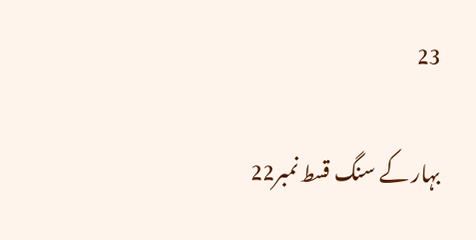23

بہار کے سنگ قسط نمبر22